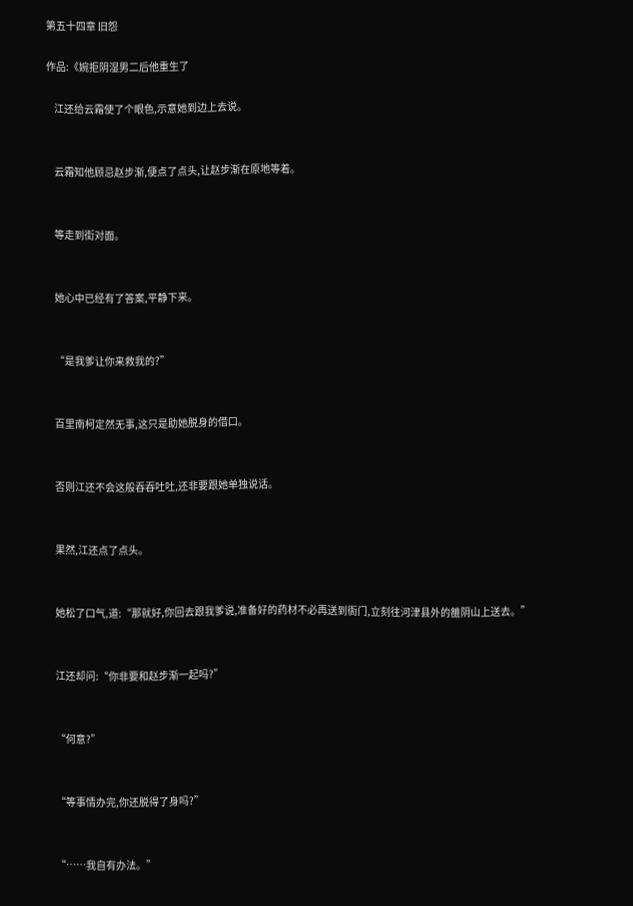第五十四章 旧怨

作品:《婉拒阴湿男二后他重生了

    江还给云霜使了个眼色,示意她到边上去说。


    云霜知他顾忌赵步渐,便点了点头,让赵步渐在原地等着。


    等走到街对面。


    她心中已经有了答案,平静下来。


    “是我爹让你来救我的?”


    百里南柯定然无事,这只是助她脱身的借口。


    否则江还不会这般吞吞吐吐,还非要跟她单独说话。


    果然,江还点了点头。


    她松了口气,道:“那就好,你回去跟我爹说,准备好的药材不必再送到衙门,立刻往河津县外的雒阴山上送去。”


    江还却问:“你非要和赵步渐一起吗?”


    “何意?”


    “等事情办完,你还脱得了身吗?”


    “……我自有办法。”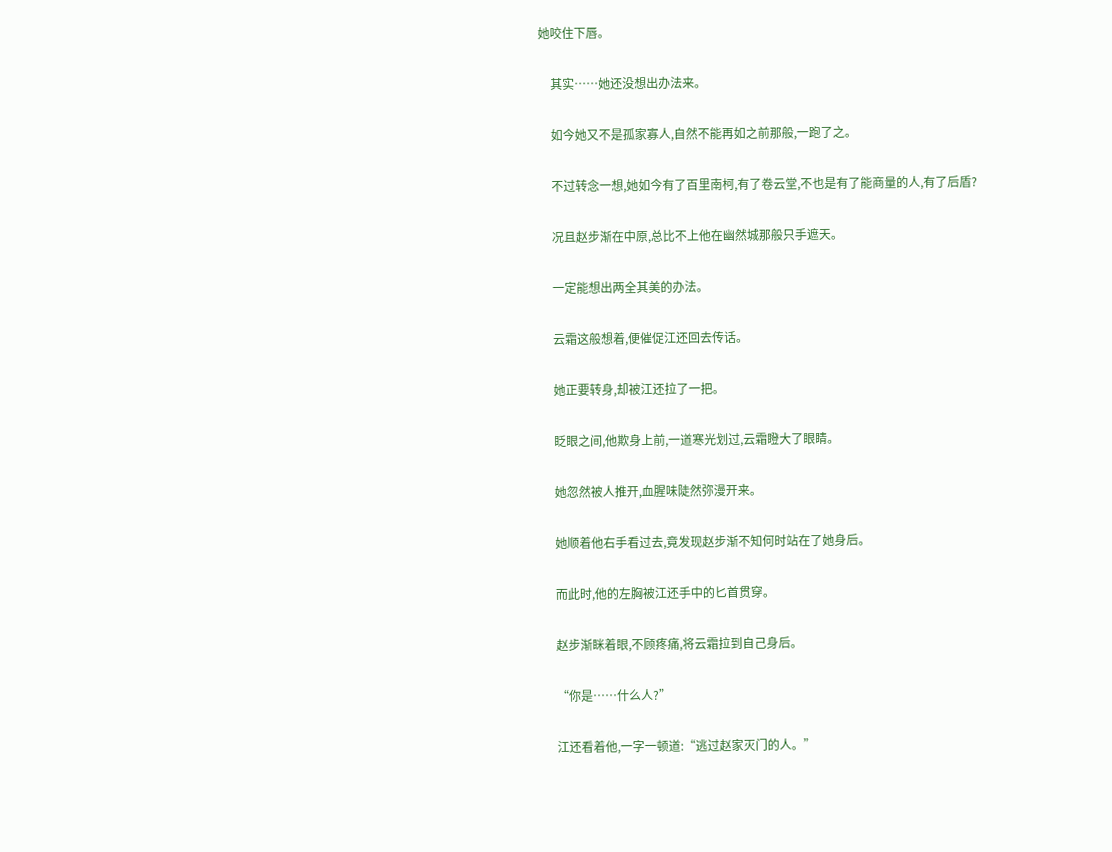她咬住下唇。


    其实……她还没想出办法来。


    如今她又不是孤家寡人,自然不能再如之前那般,一跑了之。


    不过转念一想,她如今有了百里南柯,有了卷云堂,不也是有了能商量的人,有了后盾?


    况且赵步渐在中原,总比不上他在幽然城那般只手遮天。


    一定能想出两全其美的办法。


    云霜这般想着,便催促江还回去传话。


    她正要转身,却被江还拉了一把。


    眨眼之间,他欺身上前,一道寒光划过,云霜瞪大了眼睛。


    她忽然被人推开,血腥味陡然弥漫开来。


    她顺着他右手看过去,竟发现赵步渐不知何时站在了她身后。


    而此时,他的左胸被江还手中的匕首贯穿。


    赵步渐眯着眼,不顾疼痛,将云霜拉到自己身后。


    “你是……什么人?”


    江还看着他,一字一顿道:“逃过赵家灭门的人。”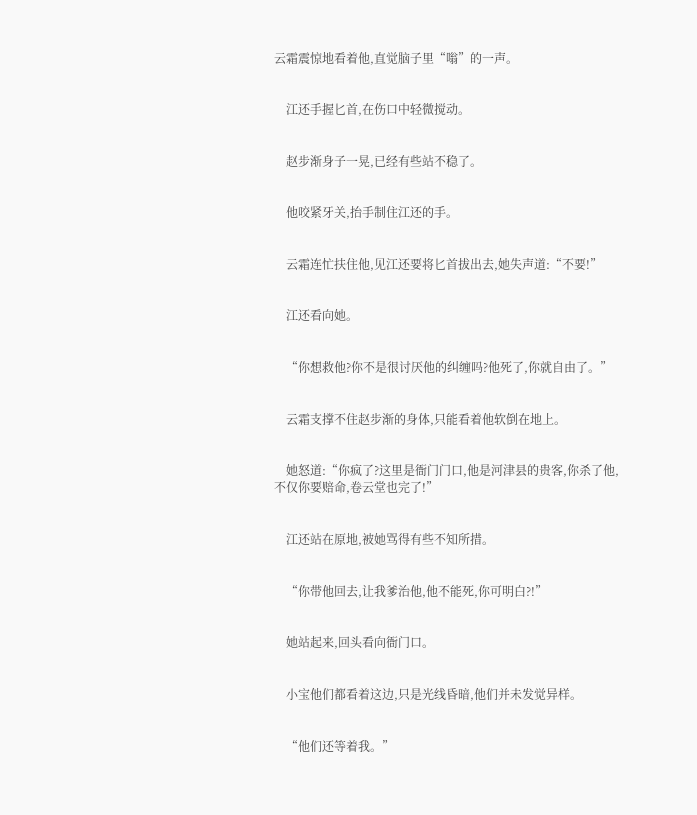云霜震惊地看着他,直觉脑子里“嗡”的一声。


    江还手握匕首,在伤口中轻微搅动。


    赵步渐身子一晃,已经有些站不稳了。


    他咬紧牙关,抬手制住江还的手。


    云霜连忙扶住他,见江还要将匕首拔出去,她失声道:“不要!”


    江还看向她。


    “你想救他?你不是很讨厌他的纠缠吗?他死了,你就自由了。”


    云霜支撑不住赵步渐的身体,只能看着他软倒在地上。


    她怒道:“你疯了?这里是衙门门口,他是河津县的贵客,你杀了他,不仅你要赔命,卷云堂也完了!”


    江还站在原地,被她骂得有些不知所措。


    “你带他回去,让我爹治他,他不能死,你可明白?!”


    她站起来,回头看向衙门口。


    小宝他们都看着这边,只是光线昏暗,他们并未发觉异样。


    “他们还等着我。”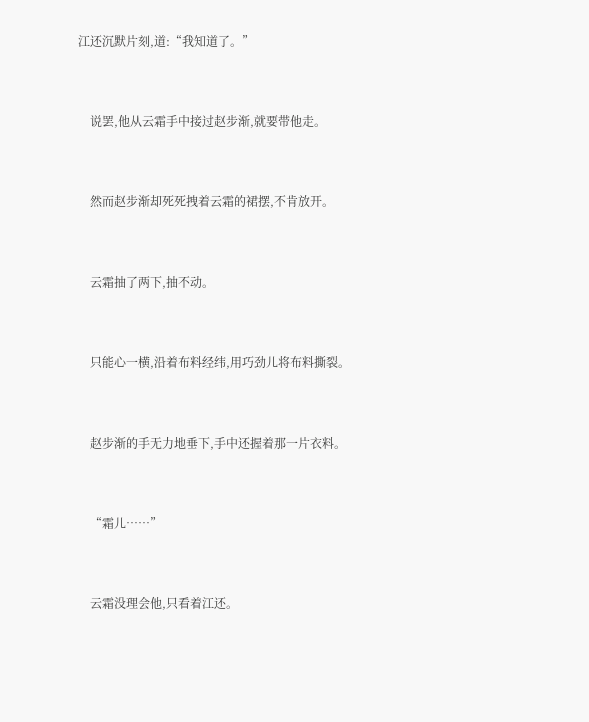江还沉默片刻,道:“我知道了。”


    说罢,他从云霜手中接过赵步渐,就要带他走。


    然而赵步渐却死死拽着云霜的裙摆,不肯放开。


    云霜抽了两下,抽不动。


    只能心一横,沿着布料经纬,用巧劲儿将布料撕裂。


    赵步渐的手无力地垂下,手中还握着那一片衣料。


    “霜儿……”


    云霜没理会他,只看着江还。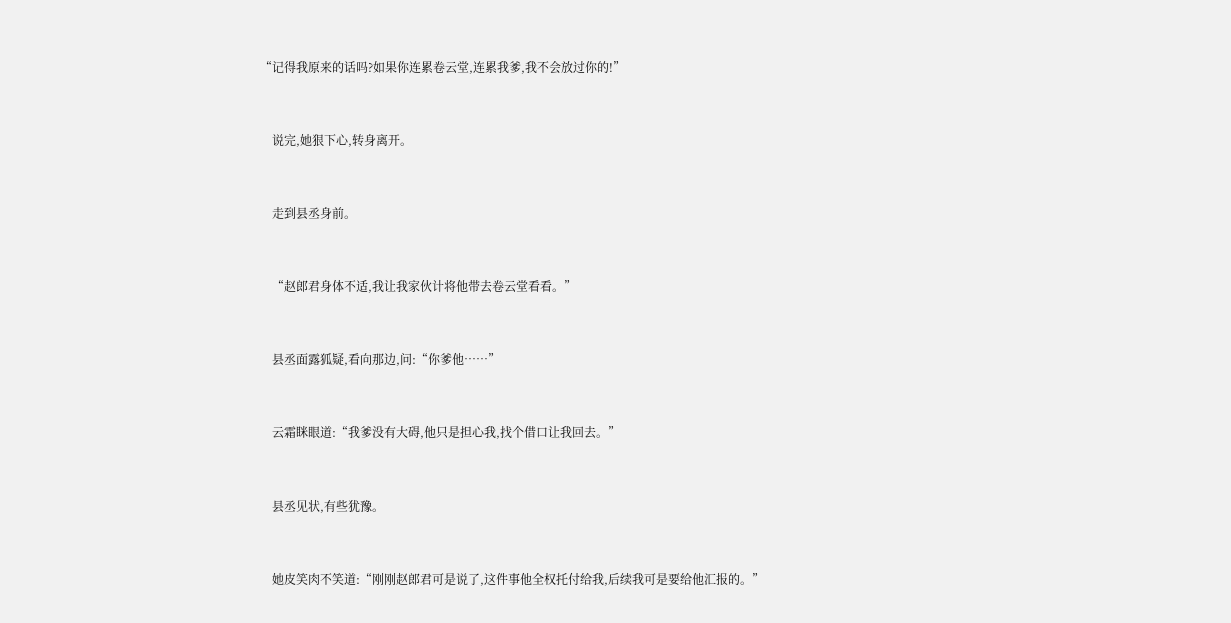“记得我原来的话吗?如果你连累卷云堂,连累我爹,我不会放过你的!”


    说完,她狠下心,转身离开。


    走到县丞身前。


    “赵郎君身体不适,我让我家伙计将他带去卷云堂看看。”


    县丞面露狐疑,看向那边,问:“你爹他……”


    云霜眯眼道:“我爹没有大碍,他只是担心我,找个借口让我回去。”


    县丞见状,有些犹豫。


    她皮笑肉不笑道:“刚刚赵郎君可是说了,这件事他全权托付给我,后续我可是要给他汇报的。”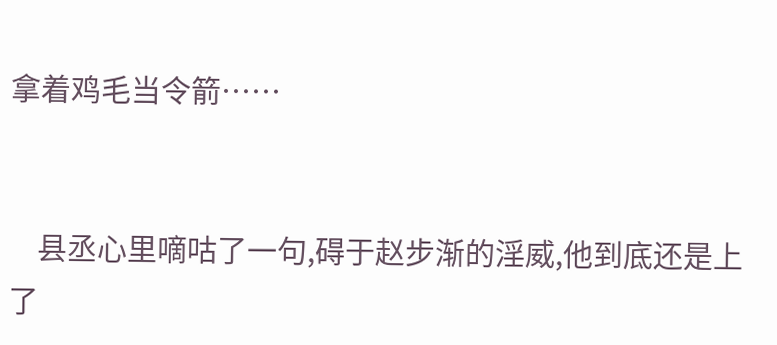拿着鸡毛当令箭……


    县丞心里嘀咕了一句,碍于赵步渐的淫威,他到底还是上了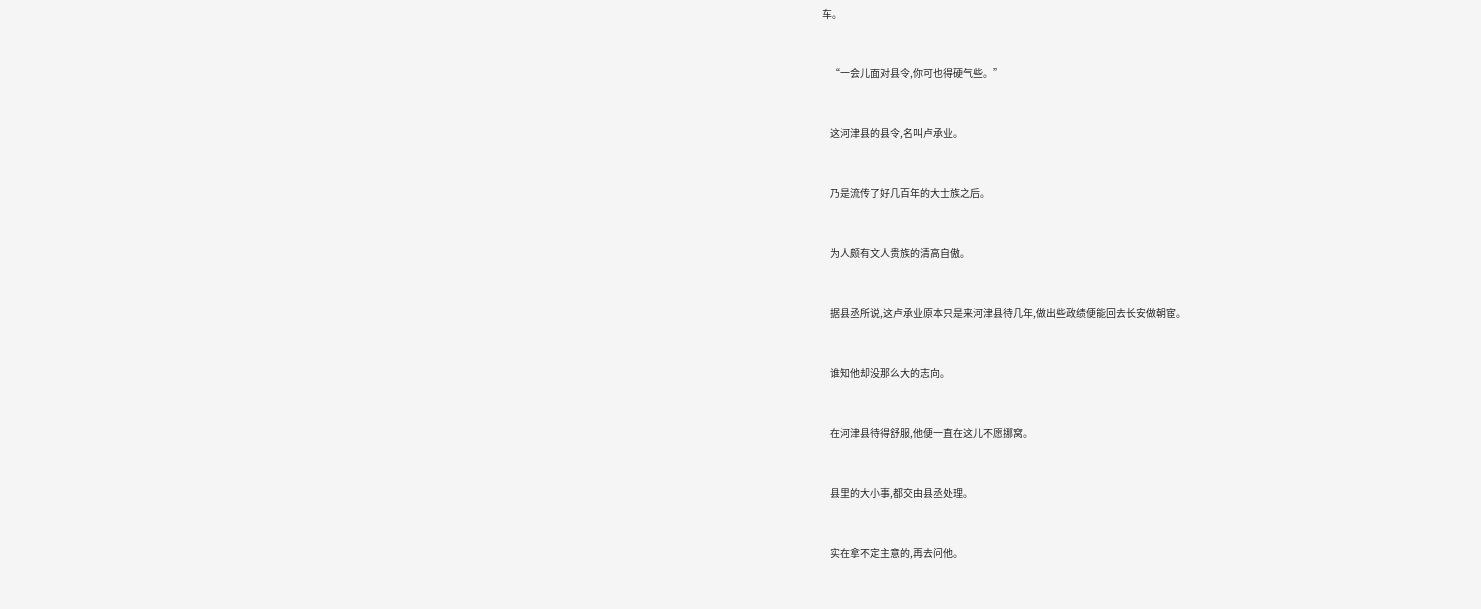车。


    “一会儿面对县令,你可也得硬气些。”


    这河津县的县令,名叫卢承业。


    乃是流传了好几百年的大士族之后。


    为人颇有文人贵族的清高自傲。


    据县丞所说,这卢承业原本只是来河津县待几年,做出些政绩便能回去长安做朝宦。


    谁知他却没那么大的志向。


    在河津县待得舒服,他便一直在这儿不愿挪窝。


    县里的大小事,都交由县丞处理。


    实在拿不定主意的,再去问他。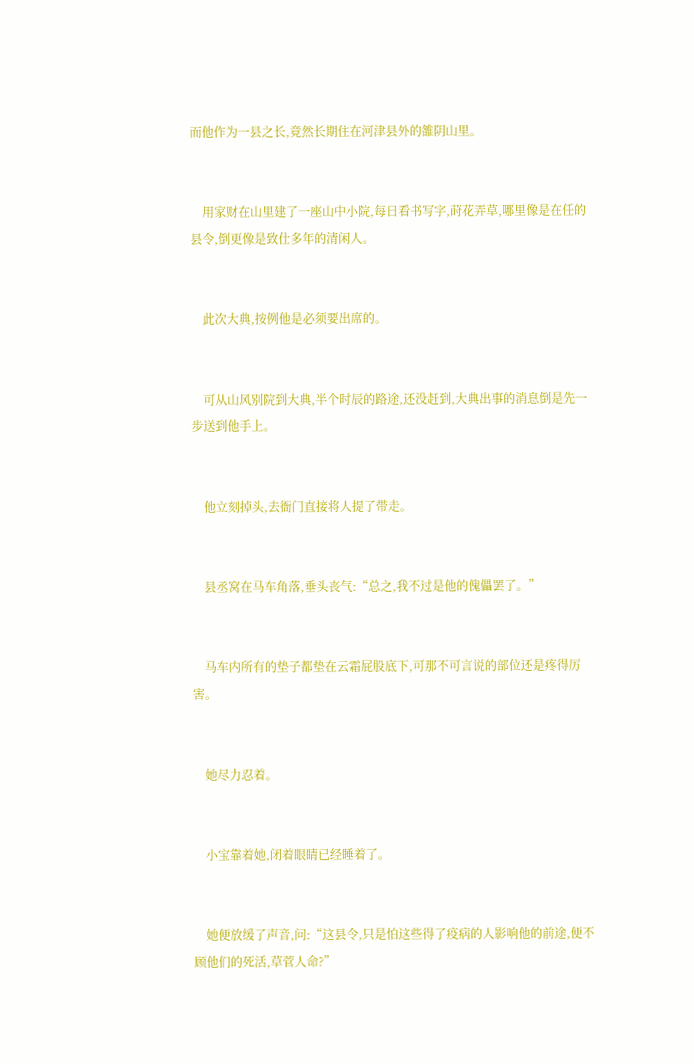而他作为一县之长,竟然长期住在河津县外的雒阴山里。


    用家财在山里建了一座山中小院,每日看书写字,莳花弄草,哪里像是在任的县令,倒更像是致仕多年的清闲人。


    此次大典,按例他是必须要出席的。


    可从山风别院到大典,半个时辰的路途,还没赶到,大典出事的消息倒是先一步送到他手上。


    他立刻掉头,去衙门直接将人提了带走。


    县丞窝在马车角落,垂头丧气:“总之,我不过是他的傀儡罢了。”


    马车内所有的垫子都垫在云霜屁股底下,可那不可言说的部位还是疼得厉害。


    她尽力忍着。


    小宝靠着她,闭着眼睛已经睡着了。


    她便放缓了声音,问:“这县令,只是怕这些得了疫病的人影响他的前途,便不顾他们的死活,草菅人命?”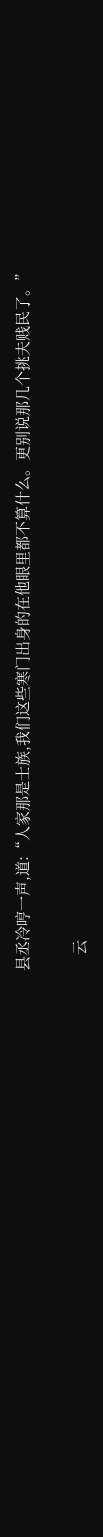县丞冷哼一声,道:“人家那是士族,我们这些寒门出身的在他眼里都不算什么。更别说那几个挑夫贱民了。”


    云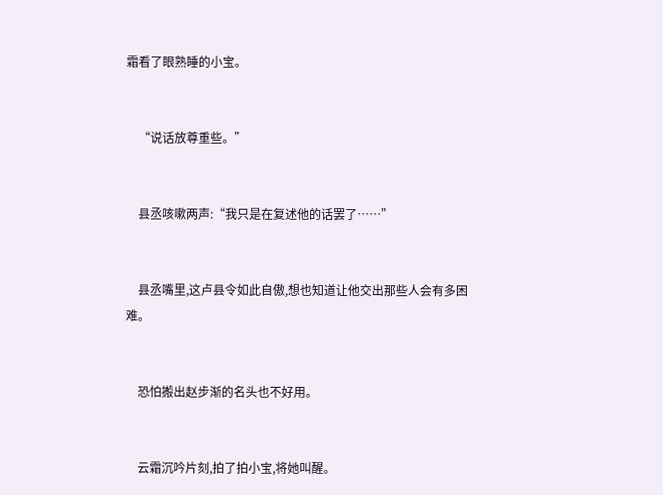霜看了眼熟睡的小宝。


    “说话放尊重些。”


    县丞咳嗽两声:“我只是在复述他的话罢了……”


    县丞嘴里,这卢县令如此自傲,想也知道让他交出那些人会有多困难。


    恐怕搬出赵步渐的名头也不好用。


    云霜沉吟片刻,拍了拍小宝,将她叫醒。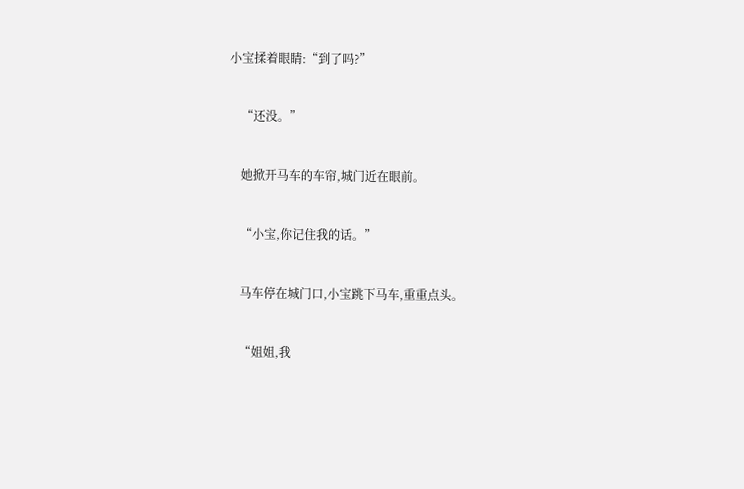小宝揉着眼睛:“到了吗?”


    “还没。”


    她掀开马车的车帘,城门近在眼前。


    “小宝,你记住我的话。”


    马车停在城门口,小宝跳下马车,重重点头。


    “姐姐,我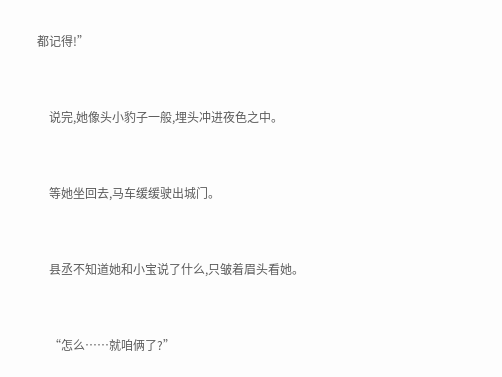都记得!”


    说完,她像头小豹子一般,埋头冲进夜色之中。


    等她坐回去,马车缓缓驶出城门。


    县丞不知道她和小宝说了什么,只皱着眉头看她。


    “怎么……就咱俩了?”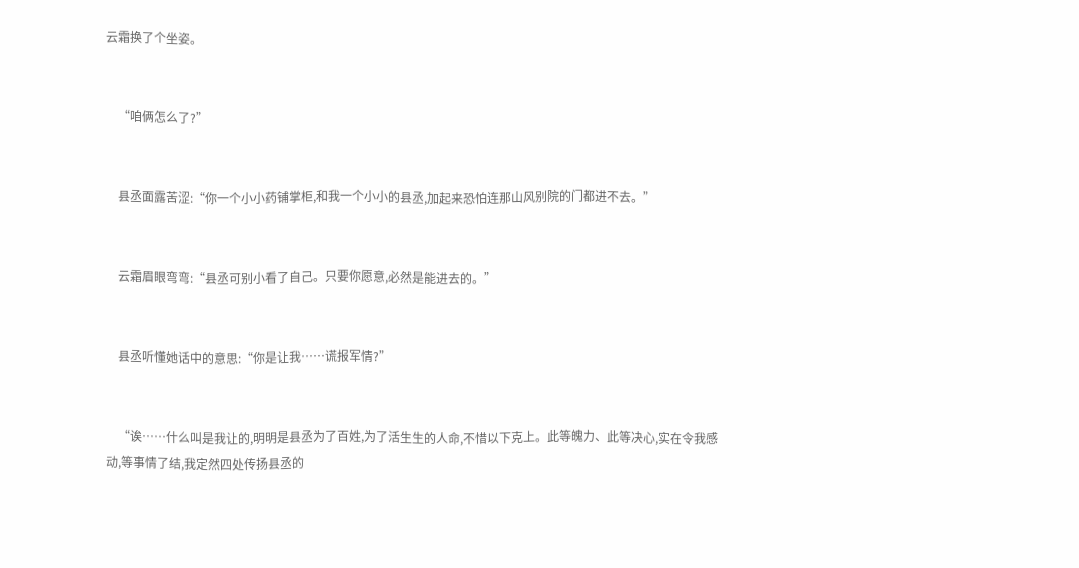云霜换了个坐姿。


    “咱俩怎么了?”


    县丞面露苦涩:“你一个小小药铺掌柜,和我一个小小的县丞,加起来恐怕连那山风别院的门都进不去。”


    云霜眉眼弯弯:“县丞可别小看了自己。只要你愿意,必然是能进去的。”


    县丞听懂她话中的意思:“你是让我……谎报军情?”


    “诶……什么叫是我让的,明明是县丞为了百姓,为了活生生的人命,不惜以下克上。此等魄力、此等决心,实在令我感动,等事情了结,我定然四处传扬县丞的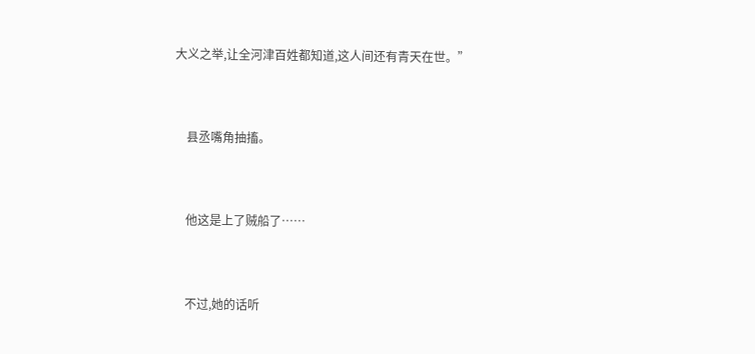大义之举,让全河津百姓都知道,这人间还有青天在世。”


    县丞嘴角抽搐。


    他这是上了贼船了……


    不过,她的话听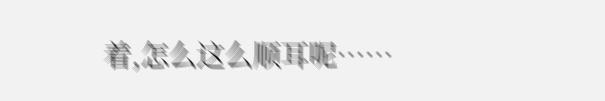着,怎么这么顺耳呢……